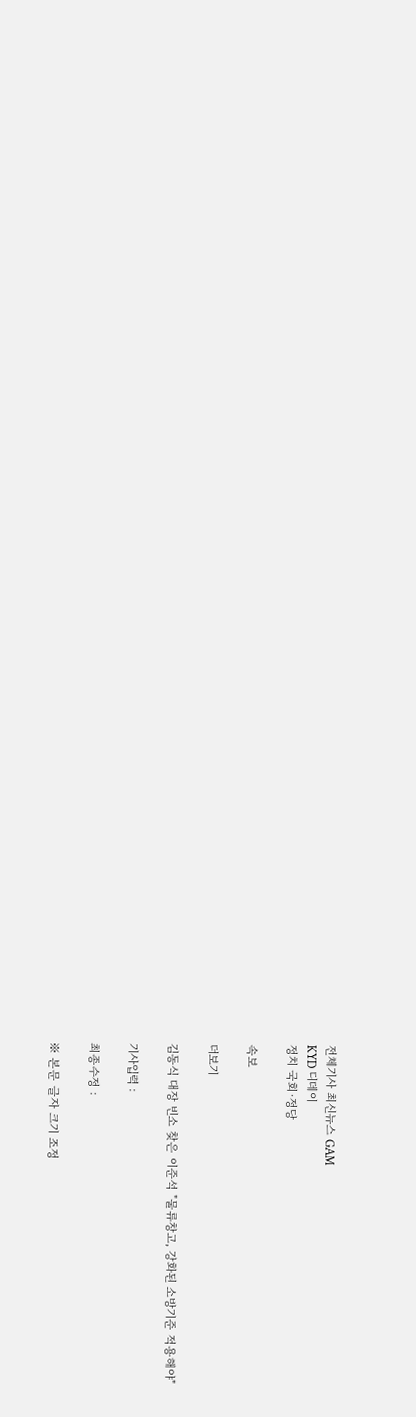전체기사 최신뉴스 GAM
KYD 디데이
정치 국회·정당

속보

더보기

김동식 대장 빈소 찾은 이준석 "물류창고, 강화된 소방기준 적용해야"

기사입력 :

최종수정 :

※ 본문 글자 크기 조정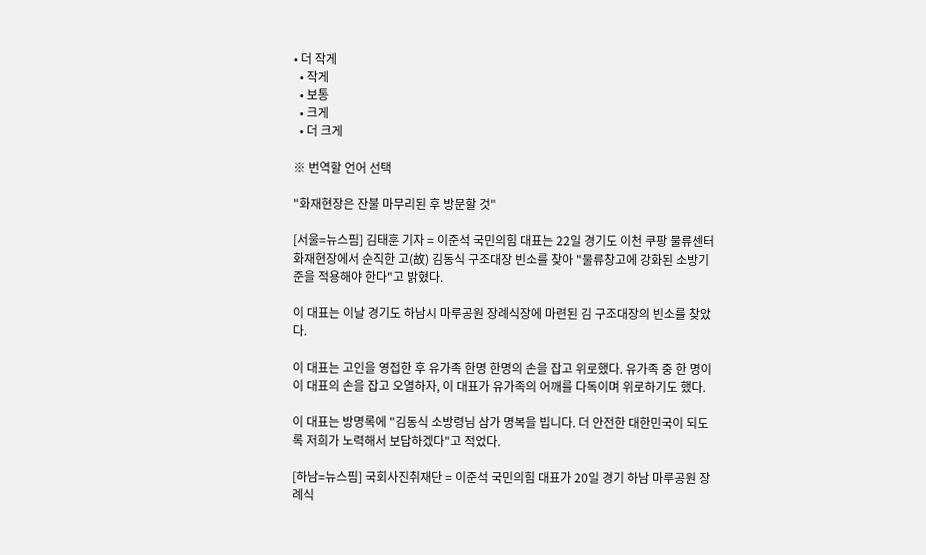• 더 작게
  • 작게
  • 보통
  • 크게
  • 더 크게

※ 번역할 언어 선택

"화재현장은 잔불 마무리된 후 방문할 것"

[서울=뉴스핌] 김태훈 기자 = 이준석 국민의힘 대표는 22일 경기도 이천 쿠팡 물류센터 화재현장에서 순직한 고(故) 김동식 구조대장 빈소를 찾아 "물류창고에 강화된 소방기준을 적용해야 한다"고 밝혔다.

이 대표는 이날 경기도 하남시 마루공원 장례식장에 마련된 김 구조대장의 빈소를 찾았다.

이 대표는 고인을 영접한 후 유가족 한명 한명의 손을 잡고 위로했다. 유가족 중 한 명이 이 대표의 손을 잡고 오열하자, 이 대표가 유가족의 어깨를 다독이며 위로하기도 했다.

이 대표는 방명록에 "김동식 소방령님 삼가 명복을 빕니다. 더 안전한 대한민국이 되도록 저희가 노력해서 보답하겠다"고 적었다.

[하남=뉴스핌] 국회사진취재단 = 이준석 국민의힘 대표가 20일 경기 하남 마루공원 장례식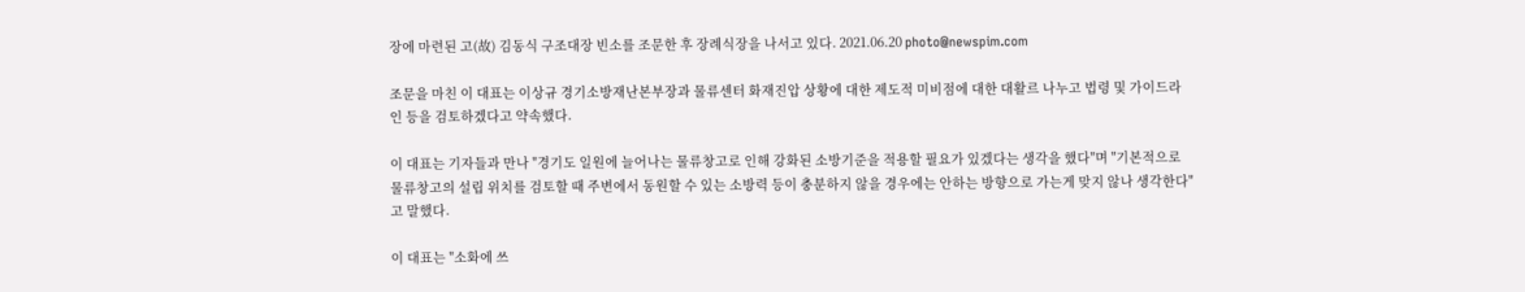장에 마련된 고(故) 김동식 구조대장 빈소를 조문한 후 장례식장을 나서고 있다. 2021.06.20 photo@newspim.com

조문을 마친 이 대표는 이상규 경기소방재난본부장과 물류센터 화재진압 상황에 대한 제도적 미비점에 대한 대활르 나누고 법령 및 가이드라인 등을 검토하겠다고 약속했다.

이 대표는 기자들과 만나 "경기도 일원에 늘어나는 물류창고로 인해 강화된 소방기준을 적용할 필요가 있겠다는 생각을 했다"며 "기본적으로 물류창고의 설립 위치를 검토할 때 주변에서 동원할 수 있는 소방력 등이 충분하지 않을 경우에는 안하는 방향으로 가는게 맞지 않나 생각한다"고 말했다.

이 대표는 "소화에 쓰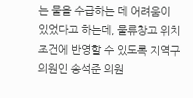는 물을 수급하는 데 어려움이 있었다고 하는데, 물류창고 위치 조건에 반영할 수 있도록 지역구 의원인 송석준 의원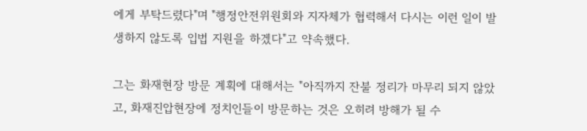에게 부탁드렸다"며 "행정안전위원회와 지자체가 협력해서 다시는 이런 일이 발생하지 않도록 입법 지원을 하겠다"고 약속했다.

그는 화재현장 방문 계획에 대해서는 "아직까지 잔불 정리가 마무리 되지 않았고, 화재진압현장에 정치인들이 방문하는 것은 오히려 방해가 될 수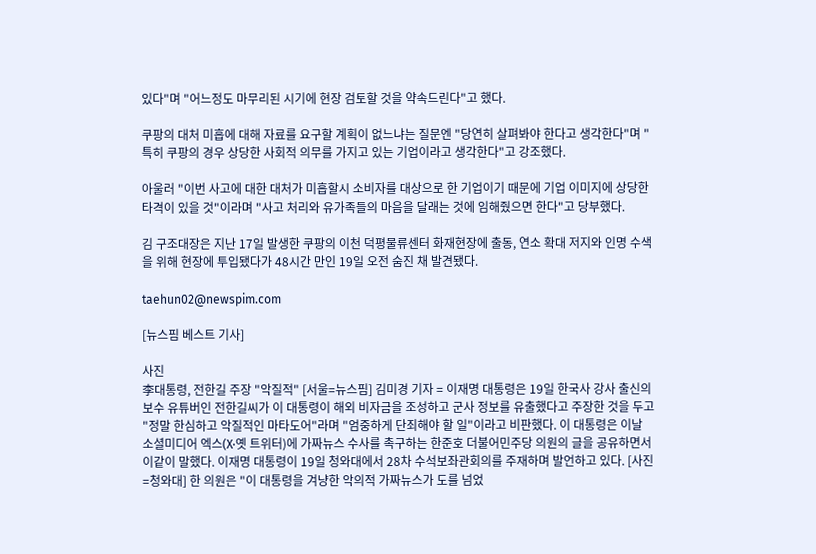있다"며 "어느정도 마무리된 시기에 현장 검토할 것을 약속드린다"고 했다.

쿠팡의 대처 미흡에 대해 자료를 요구할 계획이 없느냐는 질문엔 "당연히 살펴봐야 한다고 생각한다"며 "특히 쿠팡의 경우 상당한 사회적 의무를 가지고 있는 기업이라고 생각한다"고 강조했다.

아울러 "이번 사고에 대한 대처가 미흡할시 소비자를 대상으로 한 기업이기 때문에 기업 이미지에 상당한 타격이 있을 것"이라며 "사고 처리와 유가족들의 마음을 달래는 것에 임해줬으면 한다"고 당부했다.

김 구조대장은 지난 17일 발생한 쿠팡의 이천 덕평물류센터 화재현장에 출동, 연소 확대 저지와 인명 수색을 위해 현장에 투입됐다가 48시간 만인 19일 오전 숨진 채 발견됐다.

taehun02@newspim.com

[뉴스핌 베스트 기사]

사진
李대통령, 전한길 주장 "악질적" [서울=뉴스핌] 김미경 기자 = 이재명 대통령은 19일 한국사 강사 출신의 보수 유튜버인 전한길씨가 이 대통령이 해외 비자금을 조성하고 군사 정보를 유출했다고 주장한 것을 두고 "정말 한심하고 악질적인 마타도어"라며 "엄중하게 단죄해야 할 일"이라고 비판했다. 이 대통령은 이날 소셜미디어 엑스(X·옛 트위터)에 가짜뉴스 수사를 촉구하는 한준호 더불어민주당 의원의 글을 공유하면서 이같이 말했다. 이재명 대통령이 19일 청와대에서 28차 수석보좌관회의를 주재하며 발언하고 있다. [사진=청와대] 한 의원은 "이 대통령을 겨냥한 악의적 가짜뉴스가 도를 넘었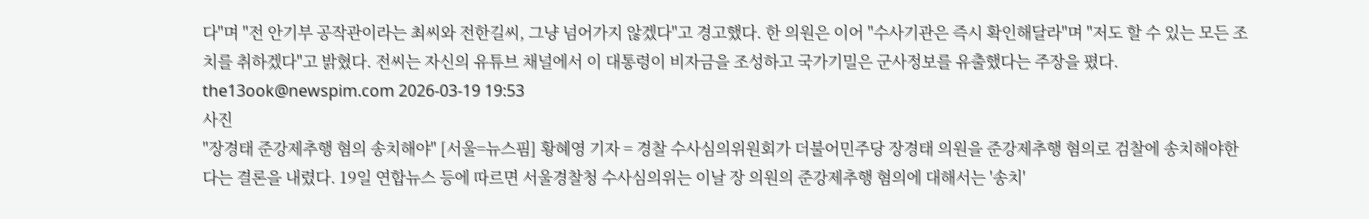다"며 "전 안기부 공작관이라는 최씨와 전한길씨, 그냥 넘어가지 않겠다"고 경고했다. 한 의원은 이어 "수사기관은 즉시 확인해달라"며 "저도 할 수 있는 모든 조치를 취하겠다"고 밝혔다. 전씨는 자신의 유튜브 채널에서 이 대통령이 비자금을 조성하고 국가기밀은 군사정보를 유출했다는 주장을 폈다. the13ook@newspim.com 2026-03-19 19:53
사진
"장경태 준강제추행 혐의 송치해야" [서울=뉴스핌] 황혜영 기자 = 경찰 수사심의위원회가 더불어민주당 장경태 의원을 준강제추행 혐의로 검찰에 송치해야한다는 결론을 내렸다. 19일 연합뉴스 등에 따르면 서울경찰청 수사심의위는 이날 장 의원의 준강제추행 혐의에 대해서는 '송치'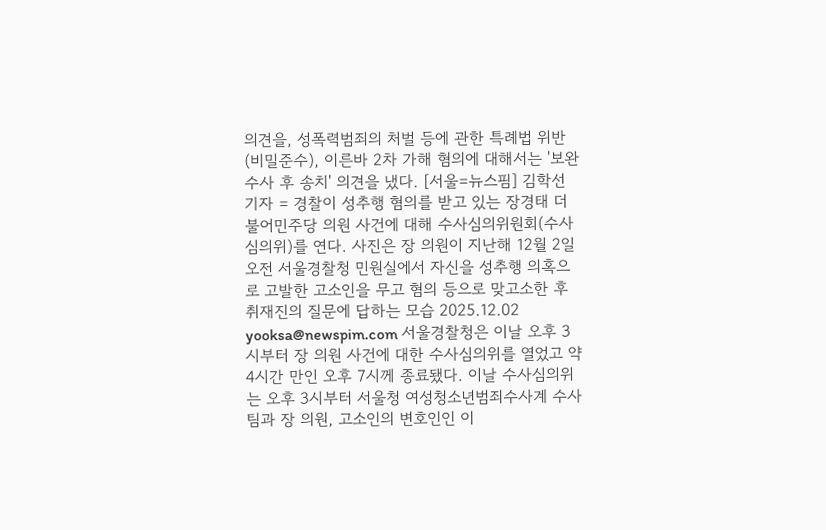의견을, 성폭력범죄의 처벌 등에 관한 특례법 위반(비밀준수), 이른바 2차 가해 혐의에 대해서는 '보완수사 후 송치' 의견을 냈다. [서울=뉴스핌] 김학선 기자 = 경찰이 성추행 혐의를 받고 있는 장경태 더불어민주당 의원 사건에 대해 수사심의위원회(수사심의위)를 연다. 사진은 장 의원이 지난해 12월 2일 오전 서울경찰청 민원실에서 자신을 성추행 의혹으로 고발한 고소인을 무고 혐의 등으로 맞고소한 후 취재진의 질문에 답하는 모습 2025.12.02 yooksa@newspim.com 서울경찰청은 이날 오후 3시부터 장 의원 사건에 대한 수사심의위를 열었고 약 4시간 만인 오후 7시께 종료됐다. 이날 수사심의위는 오후 3시부터 서울청 여성청소년범죄수사계 수사팀과 장 의원, 고소인의 변호인인 이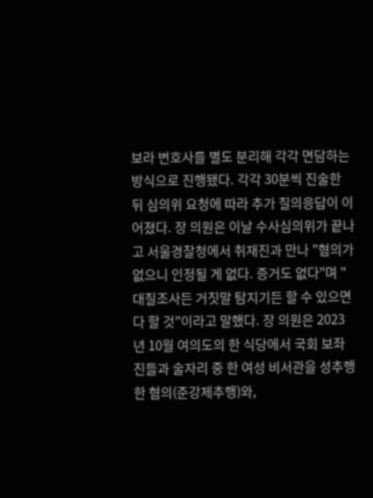보라 변호사를 별도 분리해 각각 면담하는 방식으로 진행됐다. 각각 30분씩 진술한 뒤 심의위 요청에 따라 추가 질의응답이 이어졌다. 장 의원은 이날 수사심의위가 끝나고 서울경찰청에서 취재진과 만나 "혐의가 없으니 인정될 게 없다. 증거도 없다"며 "대질조사든 거짓말 탐지기든 할 수 있으면 다 할 것"이라고 말했다. 장 의원은 2023년 10월 여의도의 한 식당에서 국회 보좌진들과 술자리 중 한 여성 비서관을 성추행한 혐의(준강제추행)와,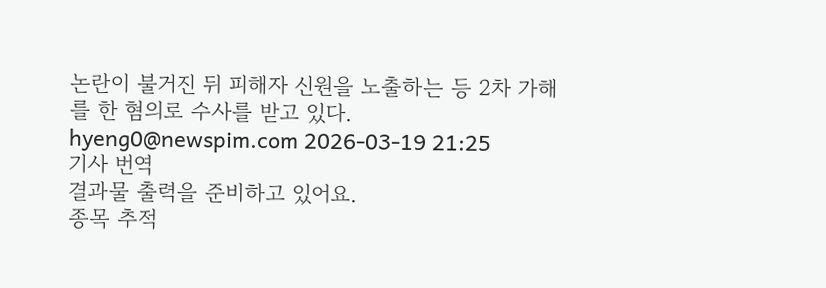논란이 불거진 뒤 피해자 신원을 노출하는 등 2차 가해를 한 혐의로 수사를 받고 있다. hyeng0@newspim.com 2026-03-19 21:25
기사 번역
결과물 출력을 준비하고 있어요.
종목 추적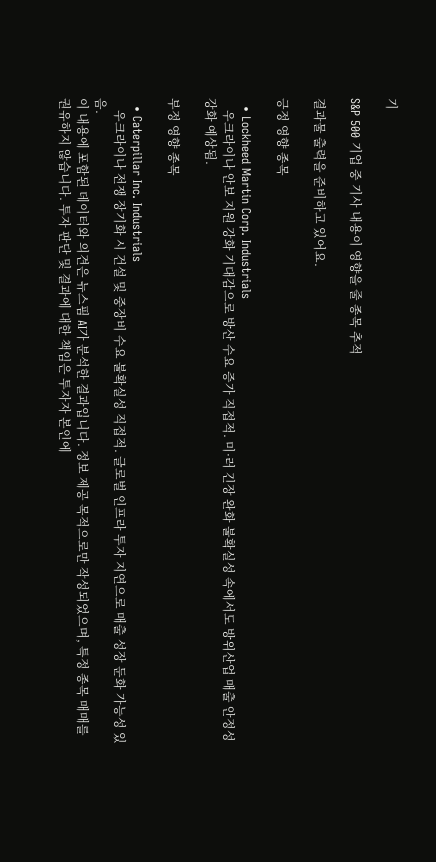기

S&P 500 기업 중 기사 내용이 영향을 줄 종목 추적

결과물 출력을 준비하고 있어요.

긍정 영향 종목

  • Lockheed Martin Corp. Industrials
    우크라이나 안보 지원 강화 기대감으로 방산 수요 증가 직접적. 미·러 긴장 완화 불확실성 속에서도 방위산업 매출 안정성 강화 예상됨.

부정 영향 종목

  • Caterpillar Inc. Industrials
    우크라이나 전쟁 장기화 시 건설 및 중장비 수요 불확실성 직접적. 글로벌 인프라 투자 지연으로 매출 성장 둔화 가능성 있음.
이 내용에 포함된 데이터와 의견은 뉴스핌 AI가 분석한 결과입니다. 정보 제공 목적으로만 작성되었으며, 특정 종목 매매를 권유하지 않습니다. 투자 판단 및 결과에 대한 책임은 투자자 본인에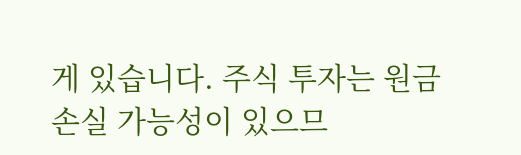게 있습니다. 주식 투자는 원금 손실 가능성이 있으므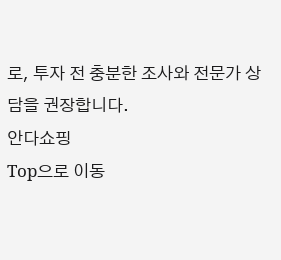로, 투자 전 충분한 조사와 전문가 상담을 권장합니다.
안다쇼핑
Top으로 이동